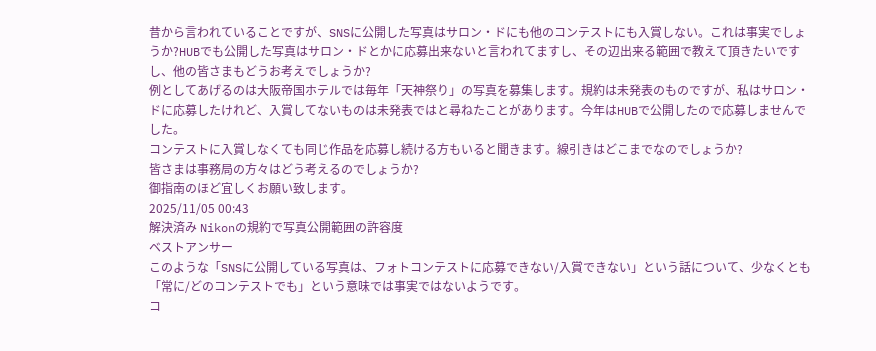昔から言われていることですが、SNSに公開した写真はサロン・ドにも他のコンテストにも入賞しない。これは事実でしょうか?HUBでも公開した写真はサロン・ドとかに応募出来ないと言われてますし、その辺出来る範囲で教えて頂きたいですし、他の皆さまもどうお考えでしょうか?
例としてあげるのは大阪帝国ホテルでは毎年「天神祭り」の写真を募集します。規約は未発表のものですが、私はサロン・ドに応募したけれど、入賞してないものは未発表ではと尋ねたことがあります。今年はHUBで公開したので応募しませんでした。
コンテストに入賞しなくても同じ作品を応募し続ける方もいると聞きます。線引きはどこまでなのでしょうか?
皆さまは事務局の方々はどう考えるのでしょうか?
御指南のほど宜しくお願い致します。
2025/11/05 00:43
解決済み Nikonの規約で写真公開範囲の許容度
ベストアンサー
このような「SNSに公開している写真は、フォトコンテストに応募できない/入賞できない」という話について、少なくとも「常に/どのコンテストでも」という意味では事実ではないようです。
コ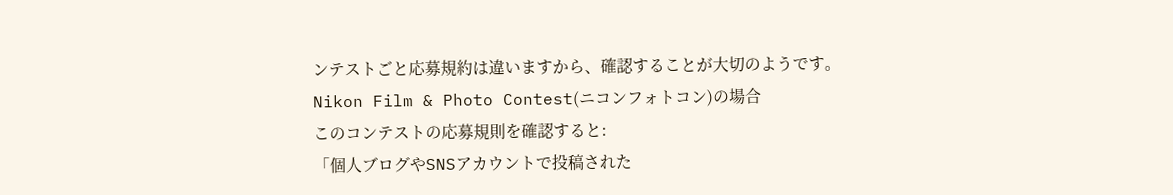ンテストごと応募規約は違いますから、確認することが大切のようです。
Nikon Film & Photo Contest(ニコンフォトコン)の場合
このコンテストの応募規則を確認すると:
「個人ブログやSNSアカウントで投稿された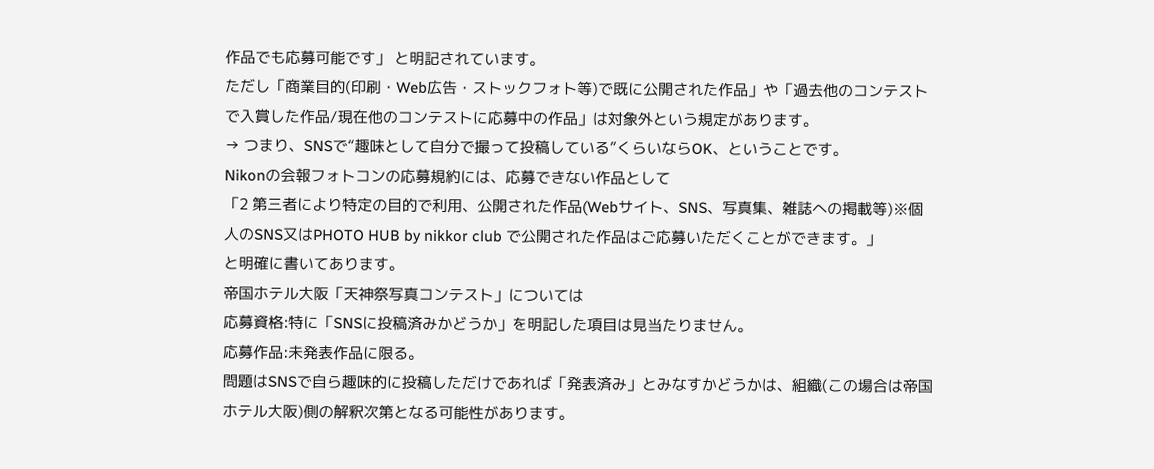作品でも応募可能です」 と明記されています。
ただし「商業目的(印刷・Web広告・ストックフォト等)で既に公開された作品」や「過去他のコンテストで入賞した作品/現在他のコンテストに応募中の作品」は対象外という規定があります。
→ つまり、SNSで“趣味として自分で撮って投稿している”くらいならOK、ということです。
Nikonの会報フォトコンの応募規約には、応募できない作品として
「2 第三者により特定の目的で利用、公開された作品(Webサイト、SNS、写真集、雑誌への掲載等)※個人のSNS又はPHOTO HUB by nikkor club で公開された作品はご応募いただくことができます。」
と明確に書いてあります。
帝国ホテル大阪「天神祭写真コンテスト」については
応募資格:特に「SNSに投稿済みかどうか」を明記した項目は見当たりません。
応募作品:未発表作品に限る。
問題はSNSで自ら趣味的に投稿しただけであれば「発表済み」とみなすかどうかは、組織(この場合は帝国ホテル大阪)側の解釈次第となる可能性があります。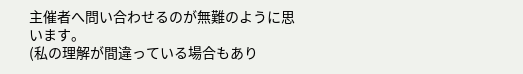主催者へ問い合わせるのが無難のように思います。
(私の理解が間違っている場合もあり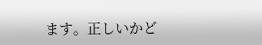ます。正しいかど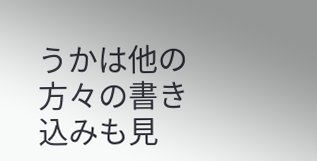うかは他の方々の書き込みも見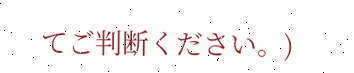てご判断ください。)